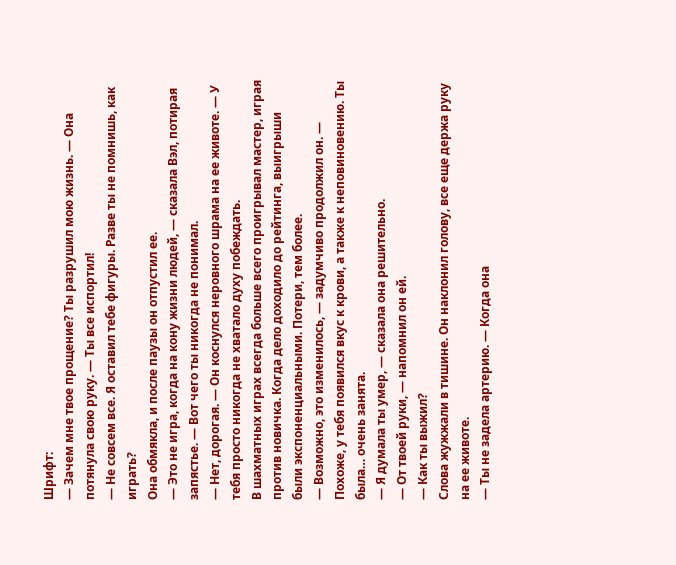Шрифт:
— Зачем мне твое прощение? Ты разрушил мою жизнь. — Она потянула свою руку. — Ты все испортил!
— Не совсем все. Я оставил тебе фигуры. Разве ты не помнишь, как играть?
Она обмякла, и после паузы он отпустил ее.
— Это не игра, когда на кону жизни людей, — сказала Вэл, потирая запястье. — Вот чего ты никогда не понимал.
— Нет, дорогая. — Он коснулся неровного шрама на ее животе. — У тебя просто никогда не хватало духу побеждать.
В шахматных играх всегда больше всего проигрывал мастер, играя против новичка. Когда дело доходило до рейтинга, выигрыши были экспоненциальными. Потери, тем более.
— Возможно, это изменилось, — задумчиво продолжил он. — Похоже, у тебя появился вкус к крови, а также к неповиновению. Ты была… очень занята.
— Я думала ты умер, — сказала она решительно.
— От твоей руки, — напомнил он ей.
— Как ты выжил?
Слова жужжали в тишине. Он наклонил голову, все еще держа руку на ее животе.
— Ты не задела артерию. — Когда она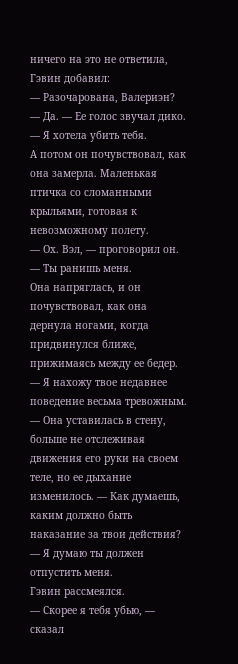ничего на это не ответила, Гэвин добавил:
— Разочарована, Валериэн?
— Да. — Ее голос звучал дико. — Я хотела убить тебя.
А потом он почувствовал, как она замерла. Маленькая птичка со сломанными крыльями, готовая к невозможному полету.
— Ох. Вэл, — проговорил он. — Ты ранишь меня.
Она напряглась, и он почувствовал, как она дернула ногами, когда придвинулся ближе, прижимаясь между ее бедер.
— Я нахожу твое недавнее поведение весьма тревожным. — Она уставилась в стену, больше не отслеживая движения его руки на своем теле, но ее дыхание изменилось. — Как думаешь, каким должно быть наказание за твои действия?
— Я думаю ты должен отпустить меня.
Гэвин рассмеялся.
— Скорее я тебя убью, — сказал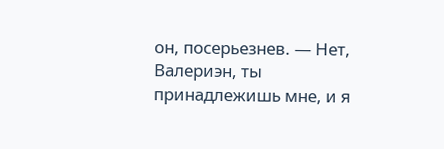он, посерьезнев. — Нет, Валериэн, ты принадлежишь мне, и я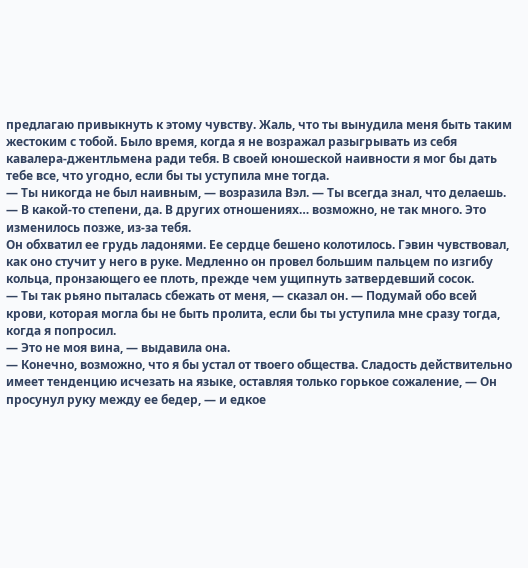предлагаю привыкнуть к этому чувству. Жаль, что ты вынудила меня быть таким жестоким с тобой. Было время, когда я не возражал разыгрывать из себя кавалера-джентльмена ради тебя. В своей юношеской наивности я мог бы дать тебе все, что угодно, если бы ты уступила мне тогда.
— Ты никогда не был наивным, — возразила Вэл. — Ты всегда знал, что делаешь.
— В какой-то степени, да. В других отношениях… возможно, не так много. Это изменилось позже, из-за тебя.
Он обхватил ее грудь ладонями. Ее сердце бешено колотилось. Гэвин чувствовал, как оно стучит у него в руке. Медленно он провел большим пальцем по изгибу кольца, пронзающего ее плоть, прежде чем ущипнуть затвердевший сосок.
— Ты так рьяно пыталась сбежать от меня, — сказал он. — Подумай обо всей крови, которая могла бы не быть пролита, если бы ты уступила мне сразу тогда, когда я попросил.
— Это не моя вина, — выдавила она.
— Конечно, возможно, что я бы устал от твоего общества. Сладость действительно имеет тенденцию исчезать на языке, оставляя только горькое сожаление, — Он просунул руку между ее бедер, — и едкое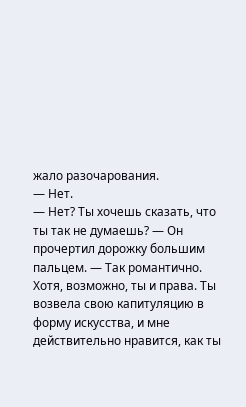жало разочарования.
— Нет.
— Нет? Ты хочешь сказать, что ты так не думаешь? — Он прочертил дорожку большим пальцем. — Так романтично. Хотя, возможно, ты и права. Ты возвела свою капитуляцию в форму искусства, и мне действительно нравится, как ты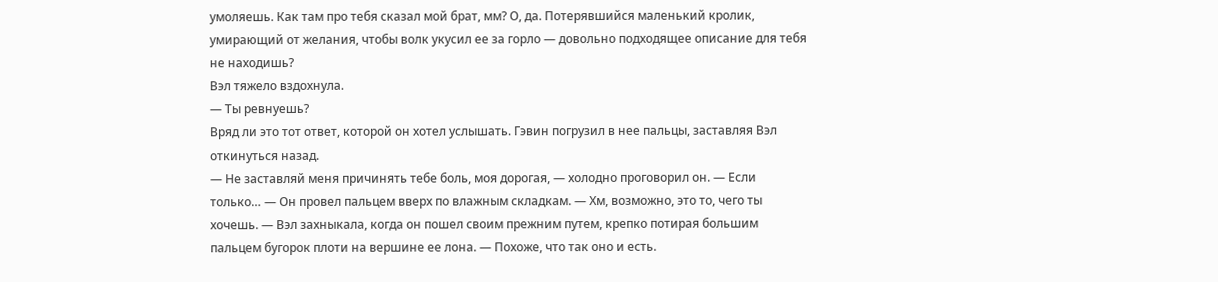умоляешь. Как там про тебя сказал мой брат, мм? О, да. Потерявшийся маленький кролик, умирающий от желания, чтобы волк укусил ее за горло — довольно подходящее описание для тебя не находишь?
Вэл тяжело вздохнула.
— Ты ревнуешь?
Вряд ли это тот ответ, которой он хотел услышать. Гэвин погрузил в нее пальцы, заставляя Вэл откинуться назад.
— Не заставляй меня причинять тебе боль, моя дорогая, — холодно проговорил он. — Если только… — Он провел пальцем вверх по влажным складкам. — Хм, возможно, это то, чего ты хочешь. — Вэл захныкала, когда он пошел своим прежним путем, крепко потирая большим пальцем бугорок плоти на вершине ее лона. — Похоже, что так оно и есть.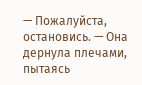— Пожалуйста, остановись. — Она дернула плечами, пытаясь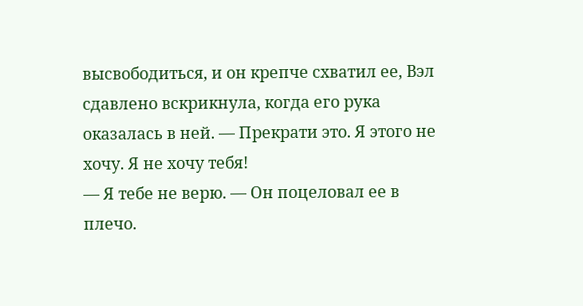высвободиться, и он крепче схватил ее, Вэл сдавлено вскрикнула, когда его рука оказалась в ней. — Прекрати это. Я этого не хочу. Я не хочу тебя!
— Я тебе не верю. — Он поцеловал ее в плечо.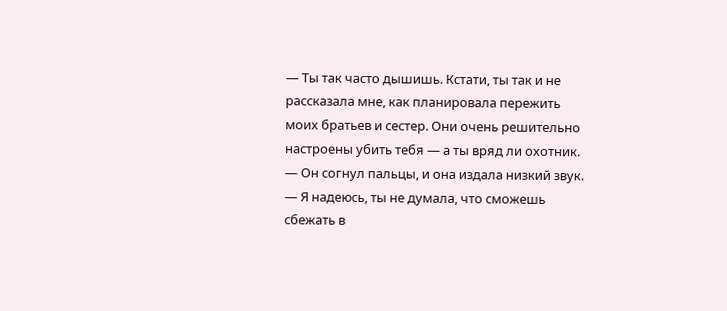— Ты так часто дышишь. Кстати, ты так и не рассказала мне, как планировала пережить моих братьев и сестер. Они очень решительно настроены убить тебя — а ты вряд ли охотник. — Он согнул пальцы, и она издала низкий звук. — Я надеюсь, ты не думала, что сможешь сбежать в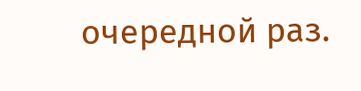очередной раз.